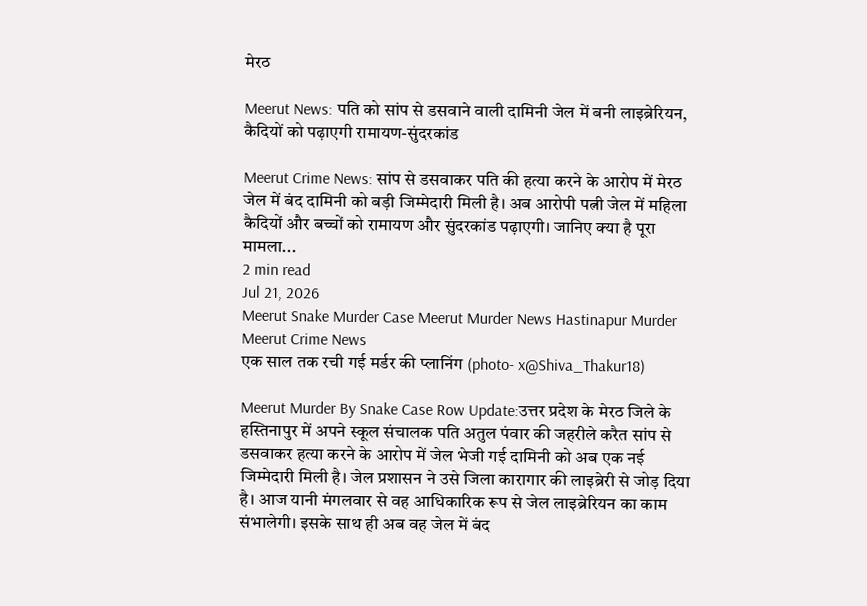मेरठ

Meerut News: पति को सांप से डसवाने वाली दामिनी जेल में बनी लाइब्रेरियन, कैदियों को पढ़ाएगी रामायण-सुंदरकांड

Meerut Crime News: सांप से डसवाकर पति की हत्या करने के आरोप में मेरठ जेल में बंद दामिनी को बड़ी जिम्मेदारी मिली है। अब आरोपी पत्नी जेल में महिला कैदियों और बच्चों को रामायण और सुंदरकांड पढ़ाएगी। जानिए क्या है पूरा मामला...
2 min read
Jul 21, 2026
Meerut Snake Murder Case Meerut Murder News Hastinapur Murder Meerut Crime News
एक साल तक रची गई मर्डर की प्लानिंग (photo- x@Shiva_Thakur18)

Meerut Murder By Snake Case Row Update:उत्तर प्रदेश के मेरठ जिले के हस्तिनापुर में अपने स्कूल संचालक पति अतुल पंवार की जहरीले करैत सांप से डसवाकर हत्या करने के आरोप में जेल भेजी गई दामिनी को अब एक नई जिम्मेदारी मिली है। जेल प्रशासन ने उसे जिला कारागार की लाइब्रेरी से जोड़ दिया है। आज यानी मंगलवार से वह आधिकारिक रूप से जेल लाइब्रेरियन का काम संभालेगी। इसके साथ ही अब वह जेल में बंद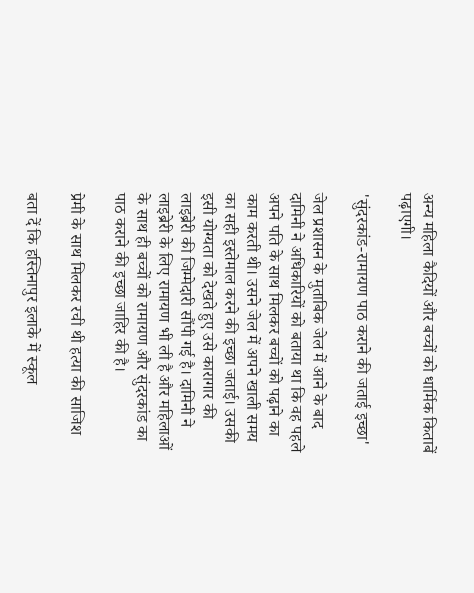अन्य महिला कैदियों और बच्चों को धार्मिक किताबें पढ़ाएगी।

'सुंदरकांड-रामायण पाठ कराने की जताई इच्छा'

जेल प्रशासन के मुताबिक जेल में आने के बाद दामिनी ने अधिकारियों को बताया था कि वह पहले अपने पति के साथ मिलकर बच्चों को पढ़ाने का काम करती थी। उसने जेल में अपने खाली समय का सही इस्तेमाल करने की इच्छा जताई। उसकी इसी योग्यता को देखते हुए उसे कारागार की लाइब्रेरी की जिम्मेदारी सौंपी गई है। दामिनी ने लाइब्रेरी के लिए रामायण भी ली है और महिलाओं के साथ ही बच्चों को रामायण और सुंदरकांड का पाठ कराने की इच्छा जाहिर की है।

प्रेमी के साथ मिलकर रची थी हत्या की साजिश

बता दें कि हस्तिनापुर इलाके में स्कूल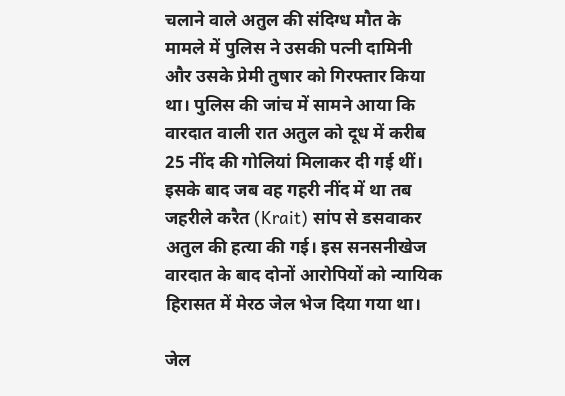चलाने वाले अतुल की संदिग्ध मौत के मामले में पुलिस ने उसकी पत्नी दामिनी और उसके प्रेमी तुषार को गिरफ्तार किया था। पुलिस की जांच में सामने आया कि वारदात वाली रात अतुल को दूध में करीब 25 नींद की गोलियां मिलाकर दी गई थीं। इसके बाद जब वह गहरी नींद में था तब जहरीले करैत (Krait) सांप से डसवाकर अतुल की हत्या की गई। इस सनसनीखेज वारदात के बाद दोनों आरोपियों को न्यायिक हिरासत में मेरठ जेल भेज दिया गया था।

जेल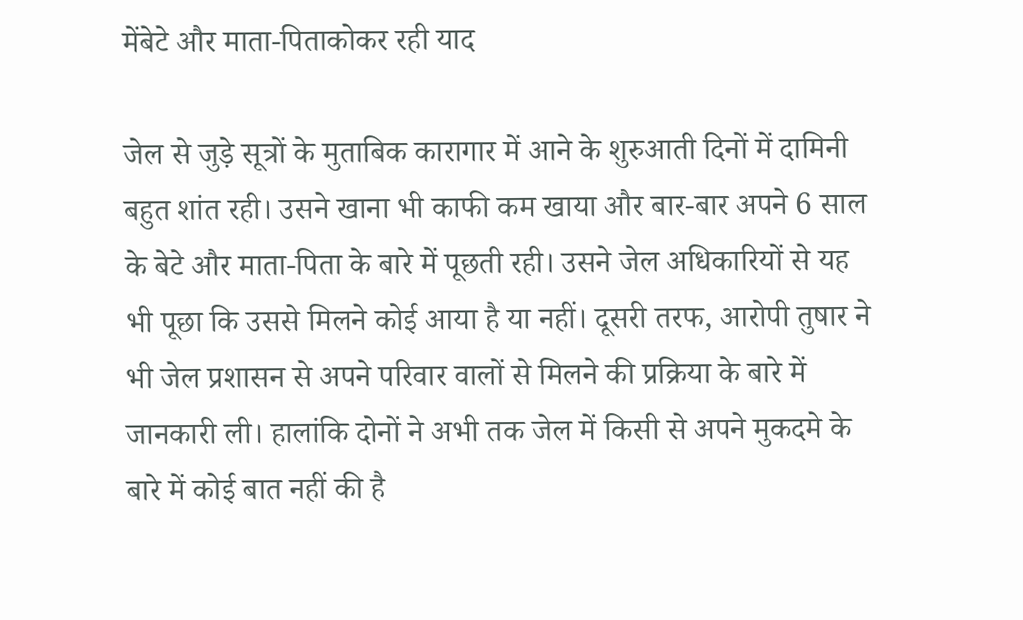मेंबेटे और माता-पिताकोकर रही याद

जेल से जुड़े सूत्रों के मुताबिक कारागार में आने के शुरुआती दिनों में दामिनी बहुत शांत रही। उसने खाना भी काफी कम खाया और बार-बार अपने 6 साल के बेटे और माता-पिता के बारे में पूछती रही। उसने जेल अधिकारियों से यह भी पूछा कि उससे मिलने कोई आया है या नहीं। दूसरी तरफ, आरोपी तुषार ने भी जेल प्रशासन से अपने परिवार वालों से मिलने की प्रक्रिया के बारे में जानकारी ली। हालांकि दोनों ने अभी तक जेल में किसी से अपने मुकदमे के बारे में कोई बात नहीं की है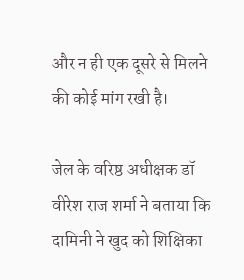और न ही एक दूसरे से मिलने की कोई मांग रखी है।

जेल के वरिष्ठ अधीक्षक डॉ वीरेश राज शर्मा ने बताया कि दामिनी ने खुद को शिक्षिका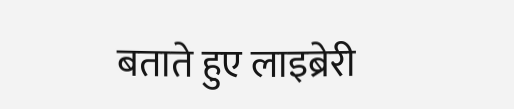बताते हुए लाइब्रेरी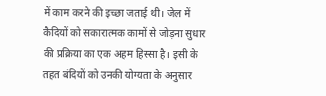में काम करने की इच्छा जताई थी। जेल में कैदियों को सकारात्मक कामों से जोड़ना सुधार की प्रक्रिया का एक अहम हिस्सा है। इसी के तहत बंदियों को उनकी योग्यता के अनुसार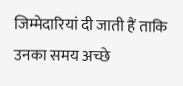जिम्मेदारियां दी जाती हैं ताकि उनका समय अच्छे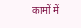कामों में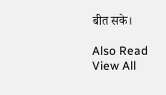बीत सके।

Also Read
View All